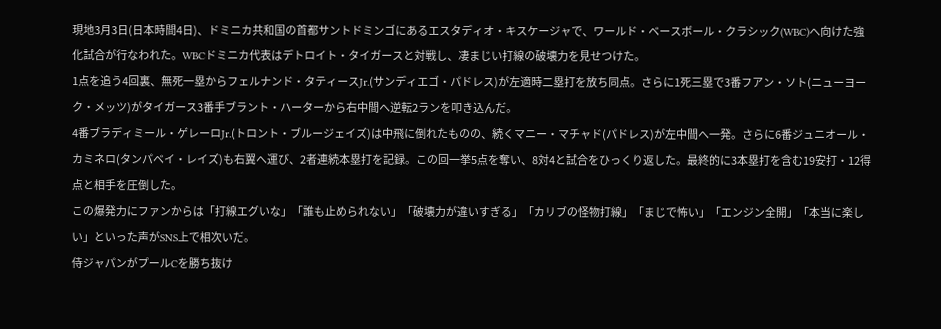現地3月3日(日本時間4日)、ドミニカ共和国の首都サントドミンゴにあるエスタディオ・キスケージャで、ワールド・ベースボール・クラシック(WBC)へ向けた強化試合が行なわれた。WBCドミニカ代表はデトロイト・タイガースと対戦し、凄まじい打線の破壊力を見せつけた。
1点を追う4回裏、無死一塁からフェルナンド・タティースJr.(サンディエゴ・パドレス)が左適時二塁打を放ち同点。さらに1死三塁で3番フアン・ソト(ニューヨーク・メッツ)がタイガース3番手ブラント・ハーターから右中間へ逆転2ランを叩き込んだ。
4番ブラディミール・ゲレーロJr.(トロント・ブルージェイズ)は中飛に倒れたものの、続くマニー・マチャド(パドレス)が左中間へ一発。さらに6番ジュニオール・カミネロ(タンパベイ・レイズ)も右翼へ運び、2者連続本塁打を記録。この回一挙5点を奪い、8対4と試合をひっくり返した。最終的に3本塁打を含む19安打・12得点と相手を圧倒した。
この爆発力にファンからは「打線エグいな」「誰も止められない」「破壊力が違いすぎる」「カリブの怪物打線」「まじで怖い」「エンジン全開」「本当に楽しい」といった声がSNS上で相次いだ。
侍ジャパンがプールCを勝ち抜け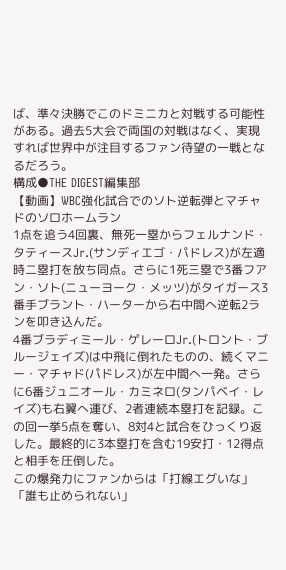ば、準々決勝でこのドミニカと対戦する可能性がある。過去5大会で両国の対戦はなく、実現すれば世界中が注目するファン待望の一戦となるだろう。
構成●THE DIGEST編集部
【動画】WBC強化試合でのソト逆転弾とマチャドのソロホームラン
1点を追う4回裏、無死一塁からフェルナンド・タティースJr.(サンディエゴ・パドレス)が左適時二塁打を放ち同点。さらに1死三塁で3番フアン・ソト(ニューヨーク・メッツ)がタイガース3番手ブラント・ハーターから右中間へ逆転2ランを叩き込んだ。
4番ブラディミール・ゲレーロJr.(トロント・ブルージェイズ)は中飛に倒れたものの、続くマニー・マチャド(パドレス)が左中間へ一発。さらに6番ジュニオール・カミネロ(タンパベイ・レイズ)も右翼へ運び、2者連続本塁打を記録。この回一挙5点を奪い、8対4と試合をひっくり返した。最終的に3本塁打を含む19安打・12得点と相手を圧倒した。
この爆発力にファンからは「打線エグいな」「誰も止められない」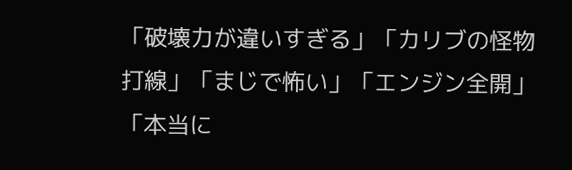「破壊力が違いすぎる」「カリブの怪物打線」「まじで怖い」「エンジン全開」「本当に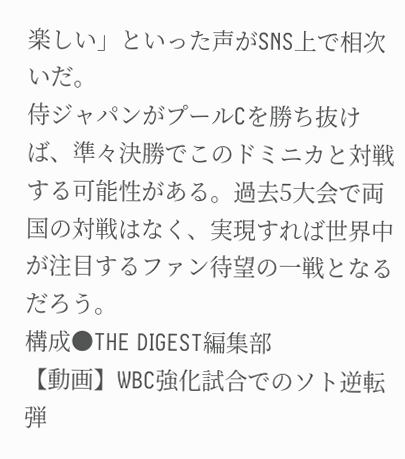楽しい」といった声がSNS上で相次いだ。
侍ジャパンがプールCを勝ち抜けば、準々決勝でこのドミニカと対戦する可能性がある。過去5大会で両国の対戦はなく、実現すれば世界中が注目するファン待望の一戦となるだろう。
構成●THE DIGEST編集部
【動画】WBC強化試合でのソト逆転弾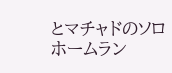とマチャドのソロホームラン